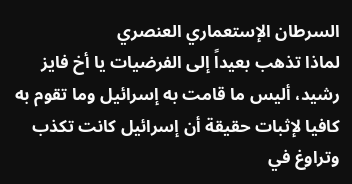السرطان الإستعماري العنصري
لماذا تذهب بعيداً إلى الفرضيات يا أخ فايز رشيد، أليس ما قامت به إسرائيل وما تقوم به كافيا لإثبات حقيقة أن إسرائيل كانت تكذب وتراوغ في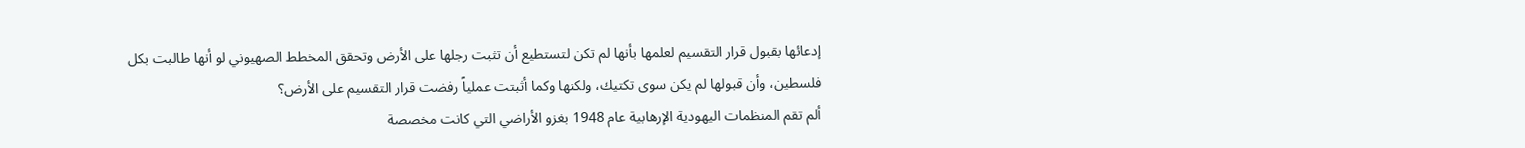إدعائها بقبول قرار التقسيم لعلمها بأنها لم تكن لتستطيع أن تثبت رجلها على الأرض وتحقق المخطط الصهيوني لو أنها طالبت بكل فلسطين، وأن قبولها لم يكن سوى تكتيك، ولكنها وكما أثبتت عملياً رفضت قرار التقسيم على الأرض؟
ألم تقم المنظمات اليهودية الإرهابية عام 1948 بغزو الأراضي التي كانت مخصصة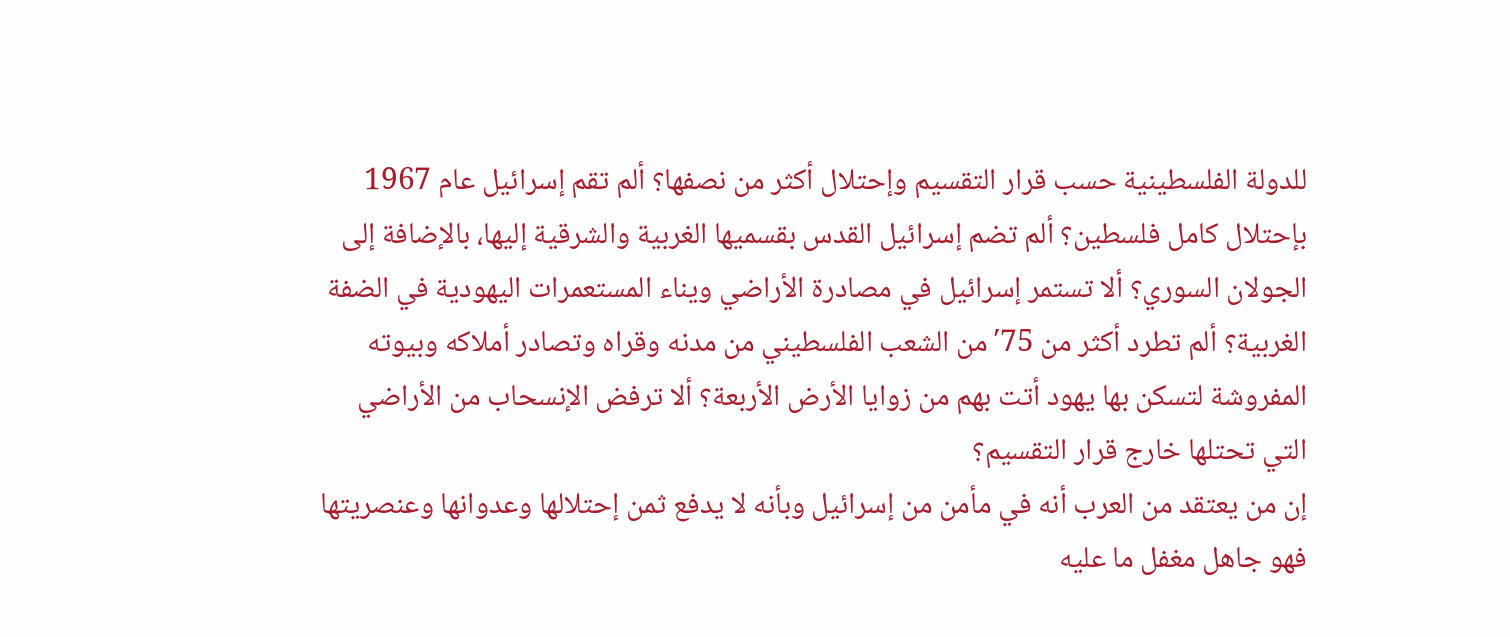للدولة الفلسطينية حسب قرار التقسيم وإحتلال أكثر من نصفها؟ ألم تقم إسرائيل عام 1967 بإحتلال كامل فلسطين؟ ألم تضم إسرائيل القدس بقسميها الغربية والشرقية إليها، بالإضافة إلى الجولان السوري؟ ألا تستمر إسرائيل في مصادرة الأراضي ويناء المستعمرات اليهودية في الضفة الغربية؟ ألم تطرد أكثر من 75′ من الشعب الفلسطيني من مدنه وقراه وتصادر أملاكه وبيوته المفروشة لتسكن بها يهود أتت بهم من زوايا الأرض الأربعة؟ ألا ترفض الإنسحاب من الأراضي التي تحتلها خارج قرار التقسيم؟
إن من يعتقد من العرب أنه في مأمن من إسرائيل وبأنه لا يدفع ثمن إحتلالها وعدوانها وعنصريتها فهو جاهل مغفل ما عليه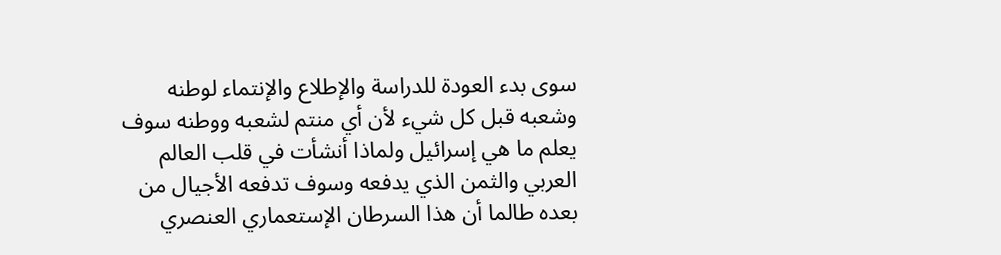سوى بدء العودة للدراسة والإطلاع والإنتماء لوطنه وشعبه قبل كل شيء لأن أي منتم لشعبه ووطنه سوف يعلم ما هي إسرائيل ولماذا أنشأت في قلب العالم العربي والثمن الذي يدفعه وسوف تدفعه الأجيال من بعده طالما أن هذا السرطان الإستعماري العنصري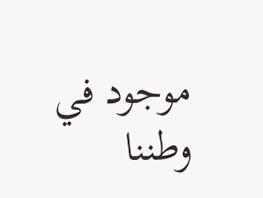موجود في وطننا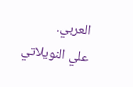العربي.
علي النويلاتي